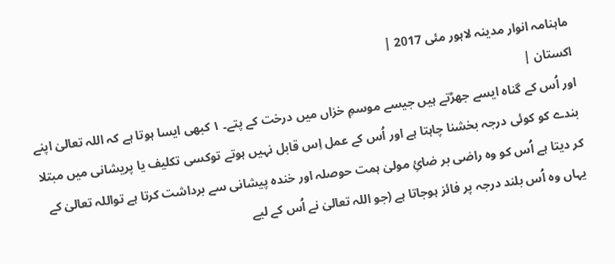ماہنامہ انوار مدینہ لاہور مئی 2017 |
اكستان |
اور اُس کے گناہ ایسے جھڑتے ہیں جیسے موسمِ خزاں میں درخت کے پتے۔ ١ کبھی ایسا ہوتا ہے کہ اللہ تعالیٰ اپنے بندے کو کوئی درجہ بخشنا چاہتا ہے اور اُس کے عمل اِس قابل نہیں ہوتے توکسی تکلیف یا پریشانی میں مبتلا کر دیتا ہے اُس کو وہ راضی بر ضائِ مولیٰ ہمت حوصلہ اور خندہ پیشانی سے برداشت کرتا ہے تواللہ تعالیٰ کے یہاں وہ اُس بلند درجہ پر فائز ہوجاتا ہے (جو اللہ تعالیٰ نے اُس کے لیے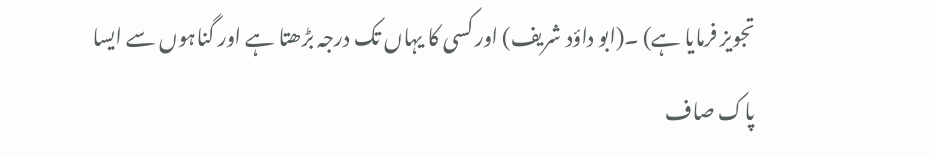تجویز فرمایا ہے) ۔(ابو داؤد شریف) اور کسی کا یہاں تک درجہ بڑھتا ہے اور گناہوں سے ایسا پاک صاف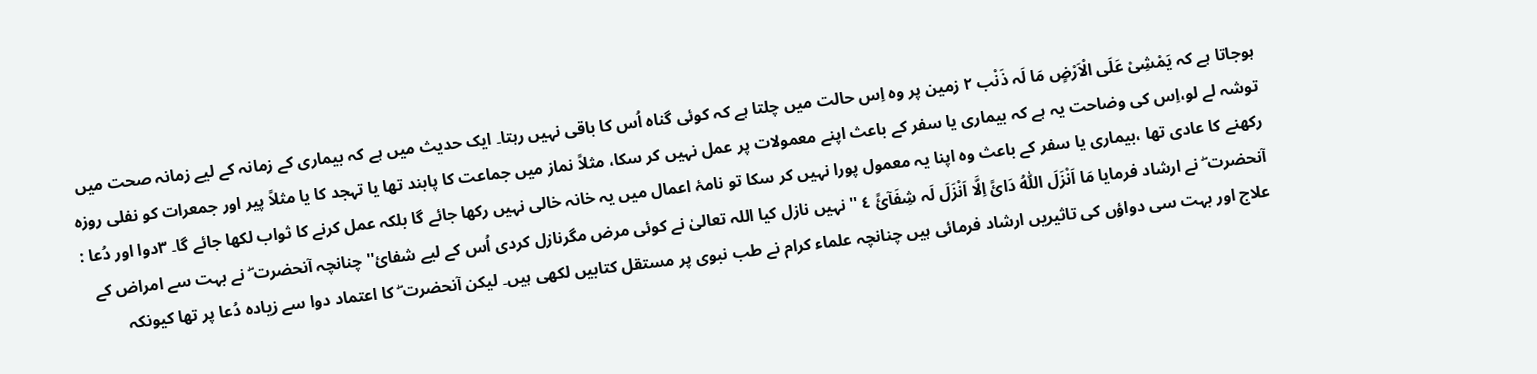ہوجاتا ہے کہ یَمْشِیْ عَلَی الْاَرْضٍ مَا لَہ ذَنْب ٢ زمین پر وہ اِس حالت میں چلتا ہے کہ کوئی گناہ اُس کا باقی نہیں رہتا۔ ایک حدیث میں ہے کہ بیماری کے زمانہ کے لیے زمانہ صحت میں توشہ لے لو،اِس کی وضاحت یہ ہے کہ بیماری یا سفر کے باعث اپنے معمولات پر عمل نہیں کر سکا، مثلاً نماز میں جماعت کا پابند تھا یا تہجد کا یا مثلاً پیر اور جمعرات کو نفلی روزہ رکھنے کا عادی تھا ،بیماری یا سفر کے باعث وہ اپنا یہ معمول پورا نہیں کر سکا تو نامۂ اعمال میں یہ خانہ خالی نہیں رکھا جائے گا بلکہ عمل کرنے کا ثواب لکھا جائے گا۔ ٣دوا اور دُعا : آنحضرت ۖ نے ارشاد فرمایا مَا اَنْزَلَ اللّٰہُ دَائً اِلَّا اَنْزَلَ لَہ شِفَآئً ٤ ''نہیں نازل کیا اللہ تعالیٰ نے کوئی مرض مگرنازل کردی اُس کے لیے شفائ'' چنانچہ آنحضرت ۖ نے بہت سے امراض کے علاج اور بہت سی دواؤں کی تاثیریں ارشاد فرمائی ہیں چنانچہ علماء کرام نے طب نبوی پر مستقل کتابیں لکھی ہیں۔ لیکن آنحضرت ۖ کا اعتماد دوا سے زیادہ دُعا پر تھا کیونکہ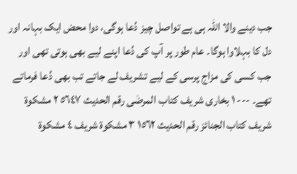جب دینے والا اللہ ہی ہے تواصل چیز دُعا ہوگی، دوا محض ایک بہانہ اور دل کا بہلاوا ہوگا۔ عام طور پر آپ کی دُعا اپنے لیے بھی ہوتی تھی اور جب کسی کی مزاج پرسی کے لیے تشریف لے جاتے تب بھی دُعا فرماتے تھے۔ --- ١ بخاری شریف کتاب المرضٰی رقم الحدیث ٥٦٤٧ ٢ مشکوة شریف کتاب الجنائز رقم الحدیث ١٥٦٢ ٣ مشکوة شریف ٤ مشکوة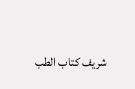شریف کتاب الطب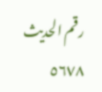رقم الحدیث ٥٦٧٨